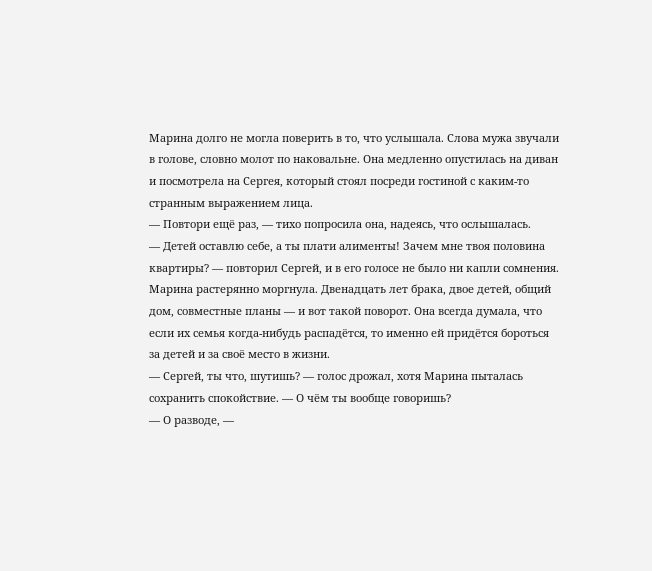Марина долго не могла поверить в то, что услышала. Слова мужа звучали в голове, словно молот по наковальне. Она медленно опустилась на диван и посмотрела на Сергея, который стоял посреди гостиной с каким-то странным выражением лица.
— Повтори ещё раз, — тихо попросила она, надеясь, что ослышалась.
— Детей оставлю себе, а ты плати алименты! Зачем мне твоя половина квартиры? — повторил Сергей, и в его голосе не было ни капли сомнения.
Марина растерянно моргнула. Двенадцать лет брака, двое детей, общий дом, совместные планы — и вот такой поворот. Она всегда думала, что если их семья когда-нибудь распадётся, то именно ей придётся бороться за детей и за своё место в жизни.
— Сергей, ты что, шутишь? — голос дрожал, хотя Марина пыталась сохранить спокойствие. — О чём ты вообще говоришь?
— О разводе, —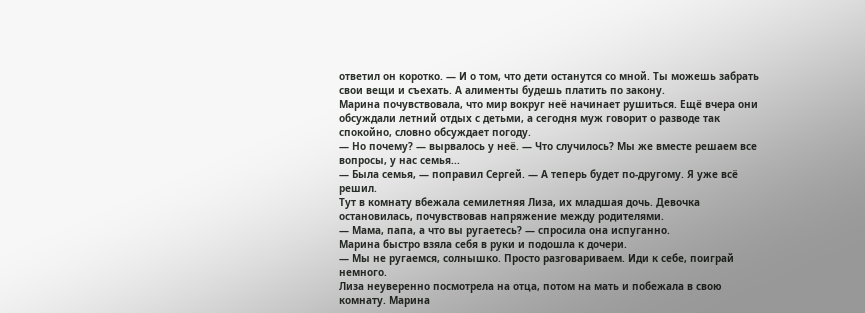ответил он коротко. — И о том, что дети останутся со мной. Ты можешь забрать свои вещи и съехать. А алименты будешь платить по закону.
Марина почувствовала, что мир вокруг неё начинает рушиться. Ещё вчера они обсуждали летний отдых с детьми, а сегодня муж говорит о разводе так спокойно, словно обсуждает погоду.
— Но почему? — вырвалось у неё. — Что случилось? Мы же вместе решаем все вопросы, у нас семья...
— Была семья, — поправил Сергей. — А теперь будет по-другому. Я уже всё решил.
Тут в комнату вбежала семилетняя Лиза, их младшая дочь. Девочка остановилась, почувствовав напряжение между родителями.
— Мама, папа, а что вы ругаетесь? — спросила она испуганно.
Марина быстро взяла себя в руки и подошла к дочери.
— Мы не ругаемся, солнышко. Просто разговариваем. Иди к себе, поиграй немного.
Лиза неуверенно посмотрела на отца, потом на мать и побежала в свою комнату. Марина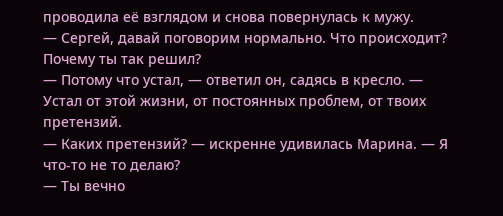проводила её взглядом и снова повернулась к мужу.
— Сергей, давай поговорим нормально. Что происходит? Почему ты так решил?
— Потому что устал, — ответил он, садясь в кресло. — Устал от этой жизни, от постоянных проблем, от твоих претензий.
— Каких претензий? — искренне удивилась Марина. — Я что-то не то делаю?
— Ты вечно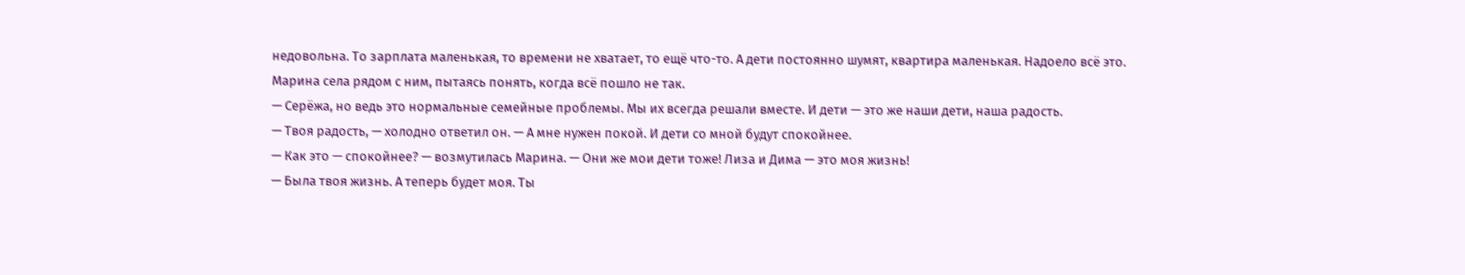недовольна. То зарплата маленькая, то времени не хватает, то ещё что-то. А дети постоянно шумят, квартира маленькая. Надоело всё это.
Марина села рядом с ним, пытаясь понять, когда всё пошло не так.
— Серёжа, но ведь это нормальные семейные проблемы. Мы их всегда решали вместе. И дети — это же наши дети, наша радость.
— Твоя радость, — холодно ответил он. — А мне нужен покой. И дети со мной будут спокойнее.
— Как это — спокойнее? — возмутилась Марина. — Они же мои дети тоже! Лиза и Дима — это моя жизнь!
— Была твоя жизнь. А теперь будет моя. Ты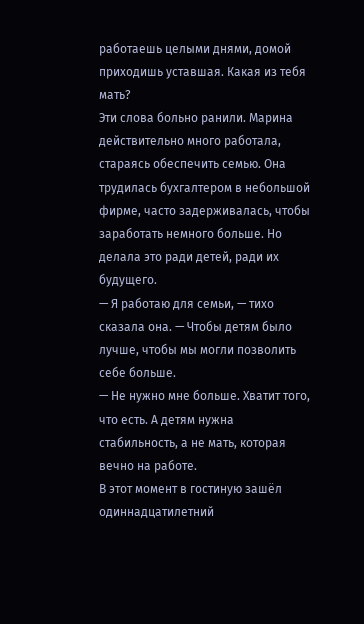работаешь целыми днями, домой приходишь уставшая. Какая из тебя мать?
Эти слова больно ранили. Марина действительно много работала, стараясь обеспечить семью. Она трудилась бухгалтером в небольшой фирме, часто задерживалась, чтобы заработать немного больше. Но делала это ради детей, ради их будущего.
— Я работаю для семьи, — тихо сказала она. — Чтобы детям было лучше, чтобы мы могли позволить себе больше.
— Не нужно мне больше. Хватит того, что есть. А детям нужна стабильность, а не мать, которая вечно на работе.
В этот момент в гостиную зашёл одиннадцатилетний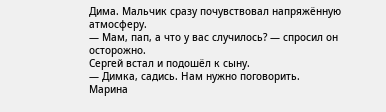Дима. Мальчик сразу почувствовал напряжённую атмосферу.
— Мам, пап, а что у вас случилось? — спросил он осторожно.
Сергей встал и подошёл к сыну.
— Димка, садись. Нам нужно поговорить.
Марина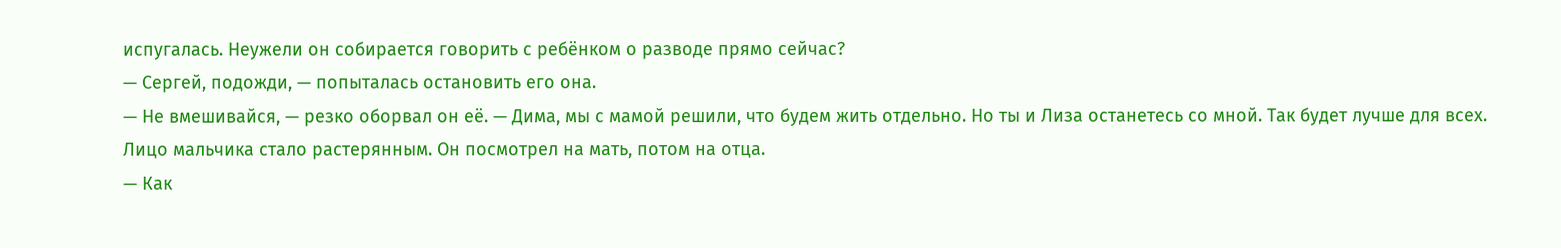испугалась. Неужели он собирается говорить с ребёнком о разводе прямо сейчас?
— Сергей, подожди, — попыталась остановить его она.
— Не вмешивайся, — резко оборвал он её. — Дима, мы с мамой решили, что будем жить отдельно. Но ты и Лиза останетесь со мной. Так будет лучше для всех.
Лицо мальчика стало растерянным. Он посмотрел на мать, потом на отца.
— Как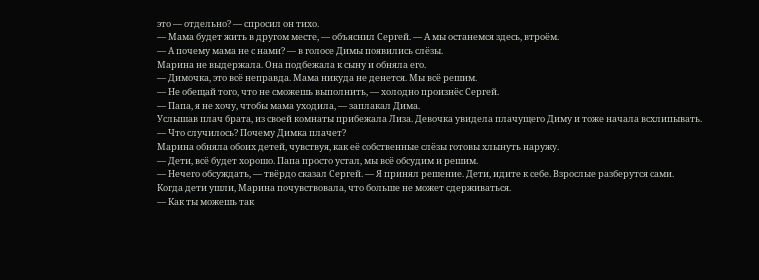это — отдельно? — спросил он тихо.
— Мама будет жить в другом месте, — объяснил Сергей. — А мы останемся здесь, втроём.
— А почему мама не с нами? — в голосе Димы появились слёзы.
Марина не выдержала. Она подбежала к сыну и обняла его.
— Димочка, это всё неправда. Мама никуда не денется. Мы всё решим.
— Не обещай того, что не сможешь выполнить, — холодно произнёс Сергей.
— Папа, я не хочу, чтобы мама уходила, — заплакал Дима.
Услышав плач брата, из своей комнаты прибежала Лиза. Девочка увидела плачущего Диму и тоже начала всхлипывать.
— Что случилось? Почему Димка плачет?
Марина обняла обоих детей, чувствуя, как её собственные слёзы готовы хлынуть наружу.
— Дети, всё будет хорошо. Папа просто устал, мы всё обсудим и решим.
— Нечего обсуждать, — твёрдо сказал Сергей. — Я принял решение. Дети, идите к себе. Взрослые разберутся сами.
Когда дети ушли, Марина почувствовала, что больше не может сдерживаться.
— Как ты можешь так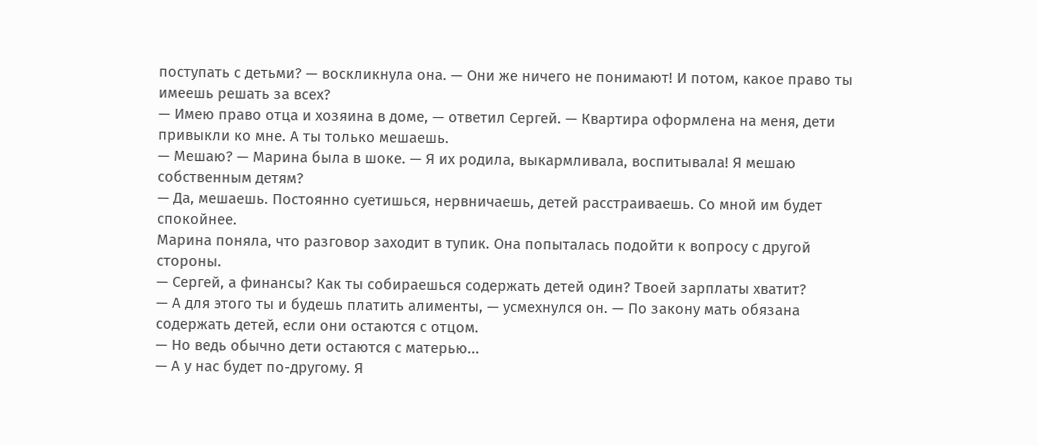поступать с детьми? — воскликнула она. — Они же ничего не понимают! И потом, какое право ты имеешь решать за всех?
— Имею право отца и хозяина в доме, — ответил Сергей. — Квартира оформлена на меня, дети привыкли ко мне. А ты только мешаешь.
— Мешаю? — Марина была в шоке. — Я их родила, выкармливала, воспитывала! Я мешаю собственным детям?
— Да, мешаешь. Постоянно суетишься, нервничаешь, детей расстраиваешь. Со мной им будет спокойнее.
Марина поняла, что разговор заходит в тупик. Она попыталась подойти к вопросу с другой стороны.
— Сергей, а финансы? Как ты собираешься содержать детей один? Твоей зарплаты хватит?
— А для этого ты и будешь платить алименты, — усмехнулся он. — По закону мать обязана содержать детей, если они остаются с отцом.
— Но ведь обычно дети остаются с матерью...
— А у нас будет по-другому. Я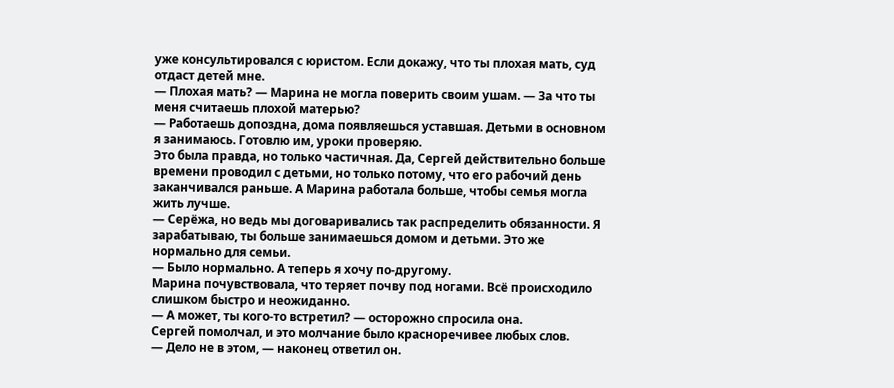уже консультировался с юристом. Если докажу, что ты плохая мать, суд отдаст детей мне.
— Плохая мать? — Марина не могла поверить своим ушам. — За что ты меня считаешь плохой матерью?
— Работаешь допоздна, дома появляешься уставшая. Детьми в основном я занимаюсь. Готовлю им, уроки проверяю.
Это была правда, но только частичная. Да, Сергей действительно больше времени проводил с детьми, но только потому, что его рабочий день заканчивался раньше. А Марина работала больше, чтобы семья могла жить лучше.
— Серёжа, но ведь мы договаривались так распределить обязанности. Я зарабатываю, ты больше занимаешься домом и детьми. Это же нормально для семьи.
— Было нормально. А теперь я хочу по-другому.
Марина почувствовала, что теряет почву под ногами. Всё происходило слишком быстро и неожиданно.
— А может, ты кого-то встретил? — осторожно спросила она.
Сергей помолчал, и это молчание было красноречивее любых слов.
— Дело не в этом, — наконец ответил он.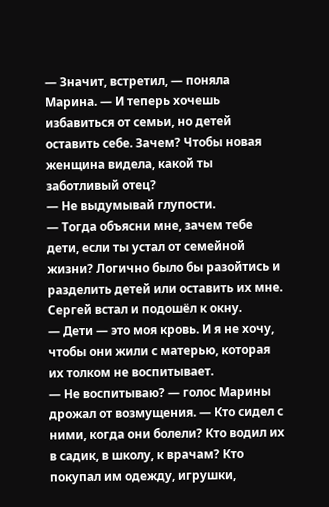— Значит, встретил, — поняла Марина. — И теперь хочешь избавиться от семьи, но детей оставить себе. Зачем? Чтобы новая женщина видела, какой ты заботливый отец?
— Не выдумывай глупости.
— Тогда объясни мне, зачем тебе дети, если ты устал от семейной жизни? Логично было бы разойтись и разделить детей или оставить их мне.
Сергей встал и подошёл к окну.
— Дети — это моя кровь. И я не хочу, чтобы они жили с матерью, которая их толком не воспитывает.
— Не воспитываю? — голос Марины дрожал от возмущения. — Кто сидел с ними, когда они болели? Кто водил их в садик, в школу, к врачам? Кто покупал им одежду, игрушки,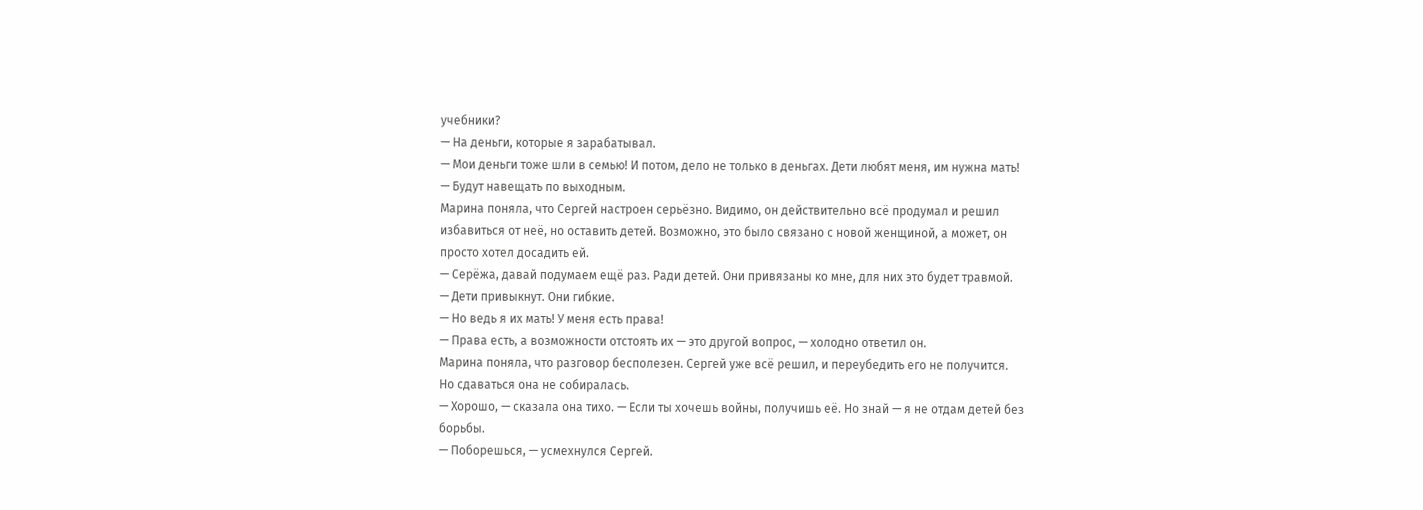учебники?
— На деньги, которые я зарабатывал.
— Мои деньги тоже шли в семью! И потом, дело не только в деньгах. Дети любят меня, им нужна мать!
— Будут навещать по выходным.
Марина поняла, что Сергей настроен серьёзно. Видимо, он действительно всё продумал и решил избавиться от неё, но оставить детей. Возможно, это было связано с новой женщиной, а может, он просто хотел досадить ей.
— Серёжа, давай подумаем ещё раз. Ради детей. Они привязаны ко мне, для них это будет травмой.
— Дети привыкнут. Они гибкие.
— Но ведь я их мать! У меня есть права!
— Права есть, а возможности отстоять их — это другой вопрос, — холодно ответил он.
Марина поняла, что разговор бесполезен. Сергей уже всё решил, и переубедить его не получится. Но сдаваться она не собиралась.
— Хорошо, — сказала она тихо. — Если ты хочешь войны, получишь её. Но знай — я не отдам детей без борьбы.
— Поборешься, — усмехнулся Сергей.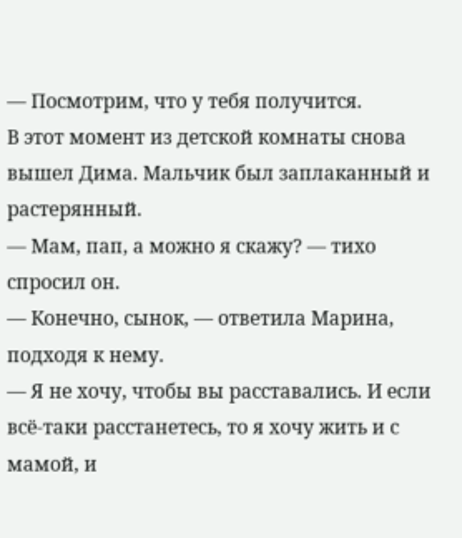— Посмотрим, что у тебя получится.
В этот момент из детской комнаты снова вышел Дима. Мальчик был заплаканный и растерянный.
— Мам, пап, а можно я скажу? — тихо спросил он.
— Конечно, сынок, — ответила Марина, подходя к нему.
— Я не хочу, чтобы вы расставались. И если всё-таки расстанетесь, то я хочу жить и с мамой, и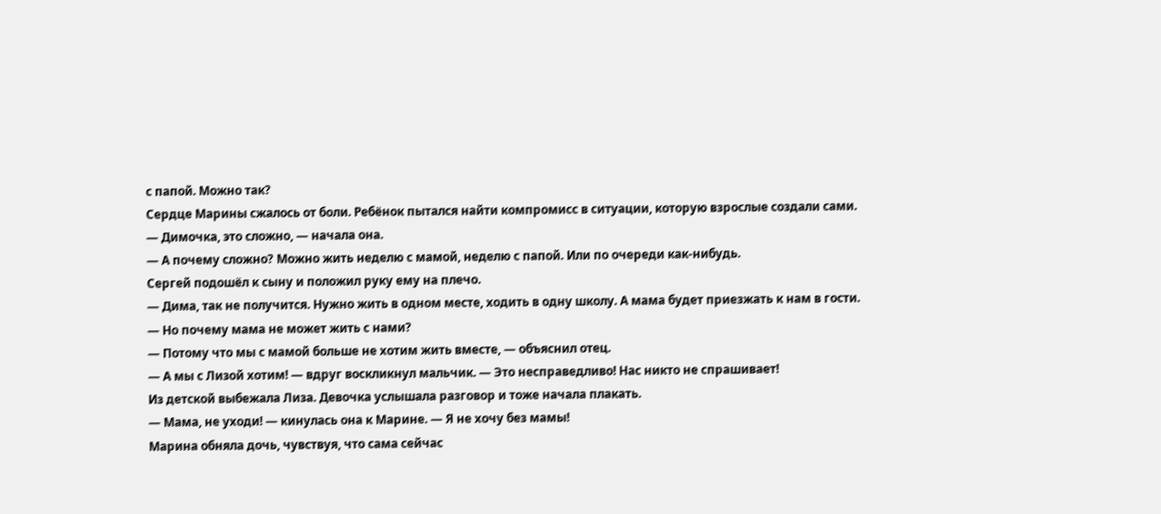с папой. Можно так?
Сердце Марины сжалось от боли. Ребёнок пытался найти компромисс в ситуации, которую взрослые создали сами.
— Димочка, это сложно, — начала она.
— А почему сложно? Можно жить неделю с мамой, неделю с папой. Или по очереди как-нибудь.
Сергей подошёл к сыну и положил руку ему на плечо.
— Дима, так не получится. Нужно жить в одном месте, ходить в одну школу. А мама будет приезжать к нам в гости.
— Но почему мама не может жить с нами?
— Потому что мы с мамой больше не хотим жить вместе, — объяснил отец.
— А мы с Лизой хотим! — вдруг воскликнул мальчик. — Это несправедливо! Нас никто не спрашивает!
Из детской выбежала Лиза. Девочка услышала разговор и тоже начала плакать.
— Мама, не уходи! — кинулась она к Марине. — Я не хочу без мамы!
Марина обняла дочь, чувствуя, что сама сейчас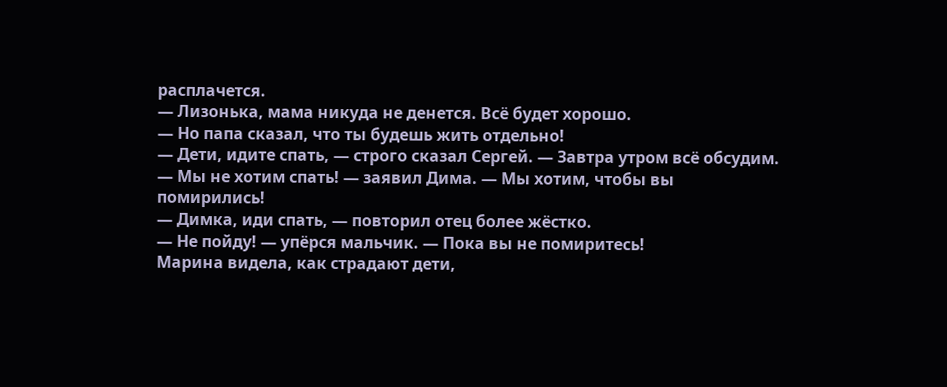расплачется.
— Лизонька, мама никуда не денется. Всё будет хорошо.
— Но папа сказал, что ты будешь жить отдельно!
— Дети, идите спать, — строго сказал Сергей. — Завтра утром всё обсудим.
— Мы не хотим спать! — заявил Дима. — Мы хотим, чтобы вы помирились!
— Димка, иди спать, — повторил отец более жёстко.
— Не пойду! — упёрся мальчик. — Пока вы не помиритесь!
Марина видела, как страдают дети,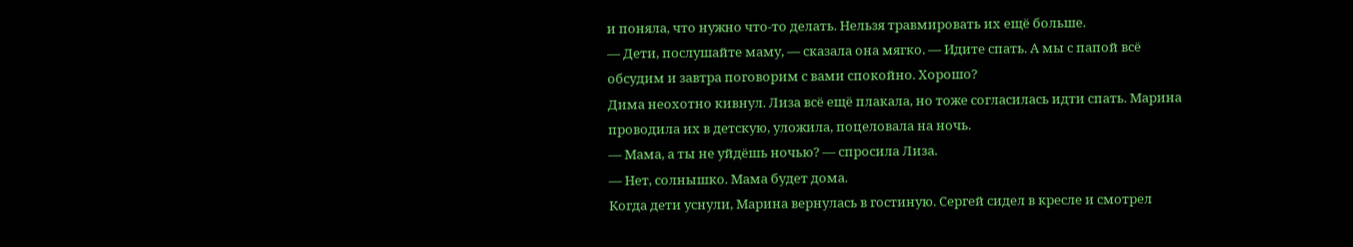и поняла, что нужно что-то делать. Нельзя травмировать их ещё больше.
— Дети, послушайте маму, — сказала она мягко. — Идите спать. А мы с папой всё обсудим и завтра поговорим с вами спокойно. Хорошо?
Дима неохотно кивнул. Лиза всё ещё плакала, но тоже согласилась идти спать. Марина проводила их в детскую, уложила, поцеловала на ночь.
— Мама, а ты не уйдёшь ночью? — спросила Лиза.
— Нет, солнышко. Мама будет дома.
Когда дети уснули, Марина вернулась в гостиную. Сергей сидел в кресле и смотрел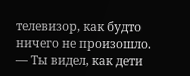телевизор, как будто ничего не произошло.
— Ты видел, как дети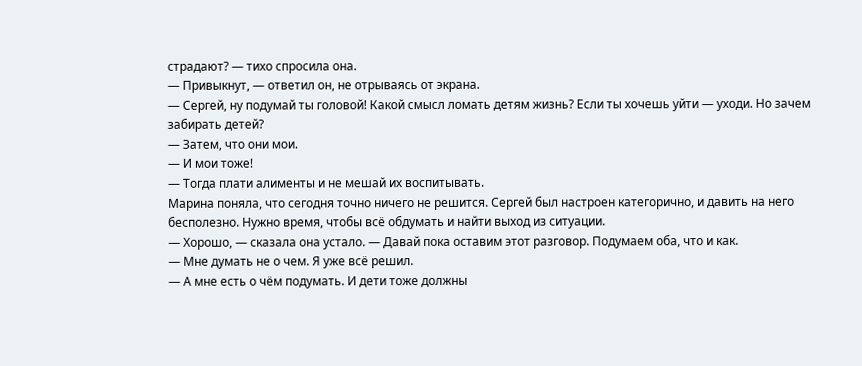страдают? — тихо спросила она.
— Привыкнут, — ответил он, не отрываясь от экрана.
— Сергей, ну подумай ты головой! Какой смысл ломать детям жизнь? Если ты хочешь уйти — уходи. Но зачем забирать детей?
— Затем, что они мои.
— И мои тоже!
— Тогда плати алименты и не мешай их воспитывать.
Марина поняла, что сегодня точно ничего не решится. Сергей был настроен категорично, и давить на него бесполезно. Нужно время, чтобы всё обдумать и найти выход из ситуации.
— Хорошо, — сказала она устало. — Давай пока оставим этот разговор. Подумаем оба, что и как.
— Мне думать не о чем. Я уже всё решил.
— А мне есть о чём подумать. И дети тоже должны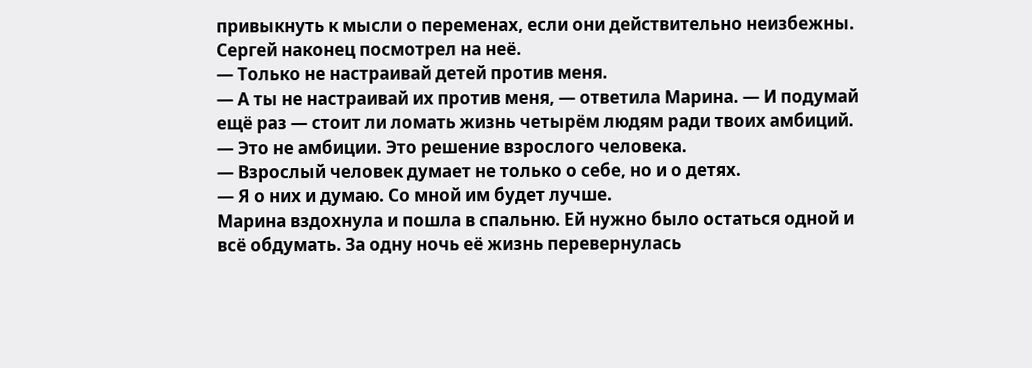привыкнуть к мысли о переменах, если они действительно неизбежны.
Сергей наконец посмотрел на неё.
— Только не настраивай детей против меня.
— А ты не настраивай их против меня, — ответила Марина. — И подумай ещё раз — стоит ли ломать жизнь четырём людям ради твоих амбиций.
— Это не амбиции. Это решение взрослого человека.
— Взрослый человек думает не только о себе, но и о детях.
— Я о них и думаю. Со мной им будет лучше.
Марина вздохнула и пошла в спальню. Ей нужно было остаться одной и всё обдумать. За одну ночь её жизнь перевернулась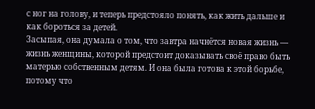с ног на голову, и теперь предстояло понять, как жить дальше и как бороться за детей.
Засыпая, она думала о том, что завтра начнётся новая жизнь — жизнь женщины, которой предстоит доказывать своё право быть матерью собственным детям. И она была готова к этой борьбе, потому что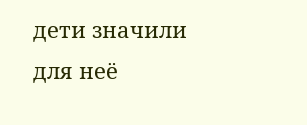дети значили для неё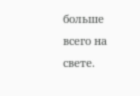больше всего на свете.